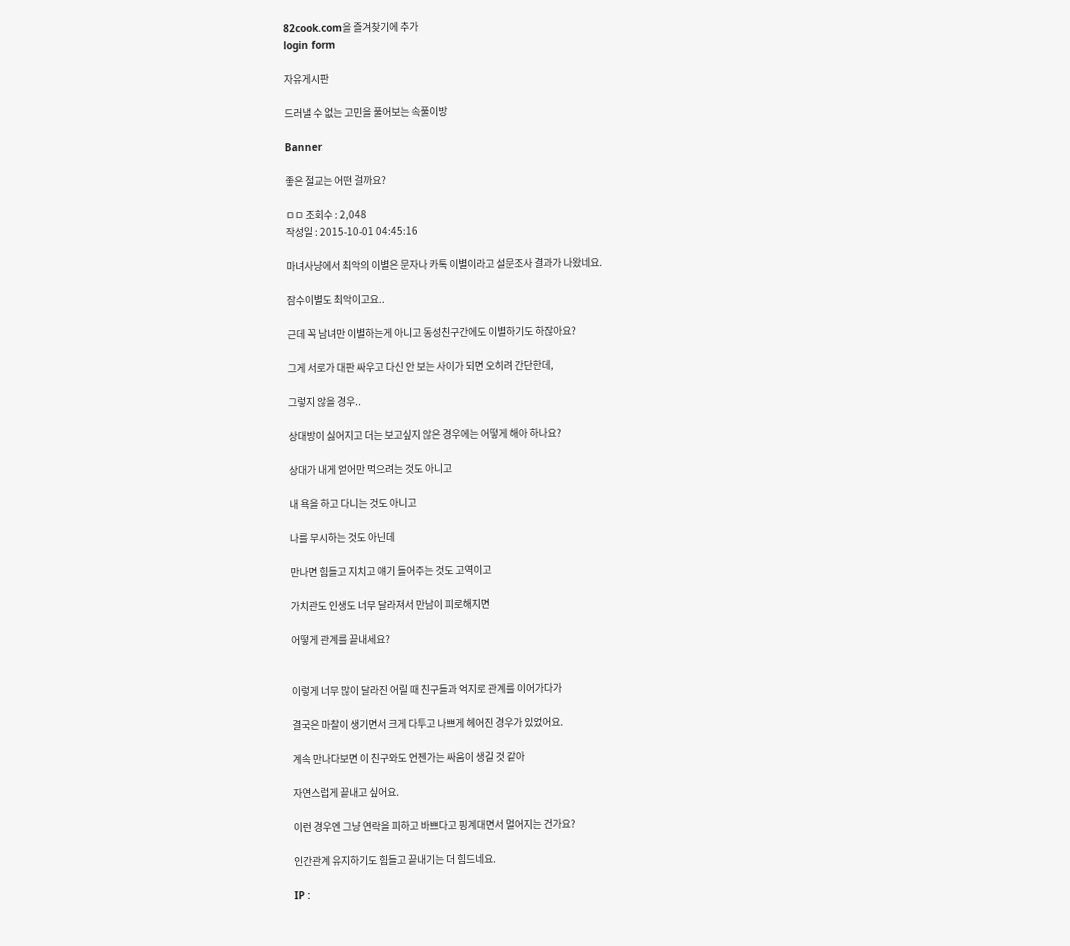82cook.com을 즐겨찾기에 추가
login form

자유게시판

드러낼 수 없는 고민을 풀어보는 속풀이방

Banner

좋은 절교는 어떤 걸까요?

ㅁㅁ 조회수 : 2,048
작성일 : 2015-10-01 04:45:16

마녀사냥에서 최악의 이별은 문자나 카톡 이별이라고 설문조사 결과가 나왔네요.

잠수이별도 최악이고요..

근데 꼭 남녀만 이별하는게 아니고 동성친구간에도 이별하기도 하잖아요?

그게 서로가 대판 싸우고 다신 안 보는 사이가 되면 오히려 간단한데,

그렇지 않을 경우..

상대방이 싫어지고 더는 보고싶지 않은 경우에는 어떻게 해아 하나요?

상대가 내게 얻어만 먹으려는 것도 아니고

내 욕을 하고 다니는 것도 아니고

나를 무시하는 것도 아닌데

만나면 힘들고 지치고 얘기 들어주는 것도 고역이고

가치관도 인생도 너무 달라져서 만남이 피로해지면

어떻게 관계를 끝내세요?


이렇게 너무 많이 달라진 어릴 때 친구들과 억지로 관계를 이어가다가

결국은 마찰이 생기면서 크게 다투고 나쁘게 헤어진 경우가 있었어요.

계속 만나다보면 이 친구와도 언젠가는 싸움이 생길 것 같아

자연스럽게 끝내고 싶어요.

이런 경우엔 그냥 연락을 피하고 바쁘다고 핑계대면서 멀어지는 건가요?

인간관계 유지하기도 힘들고 끝내기는 더 힘드네요.

IP :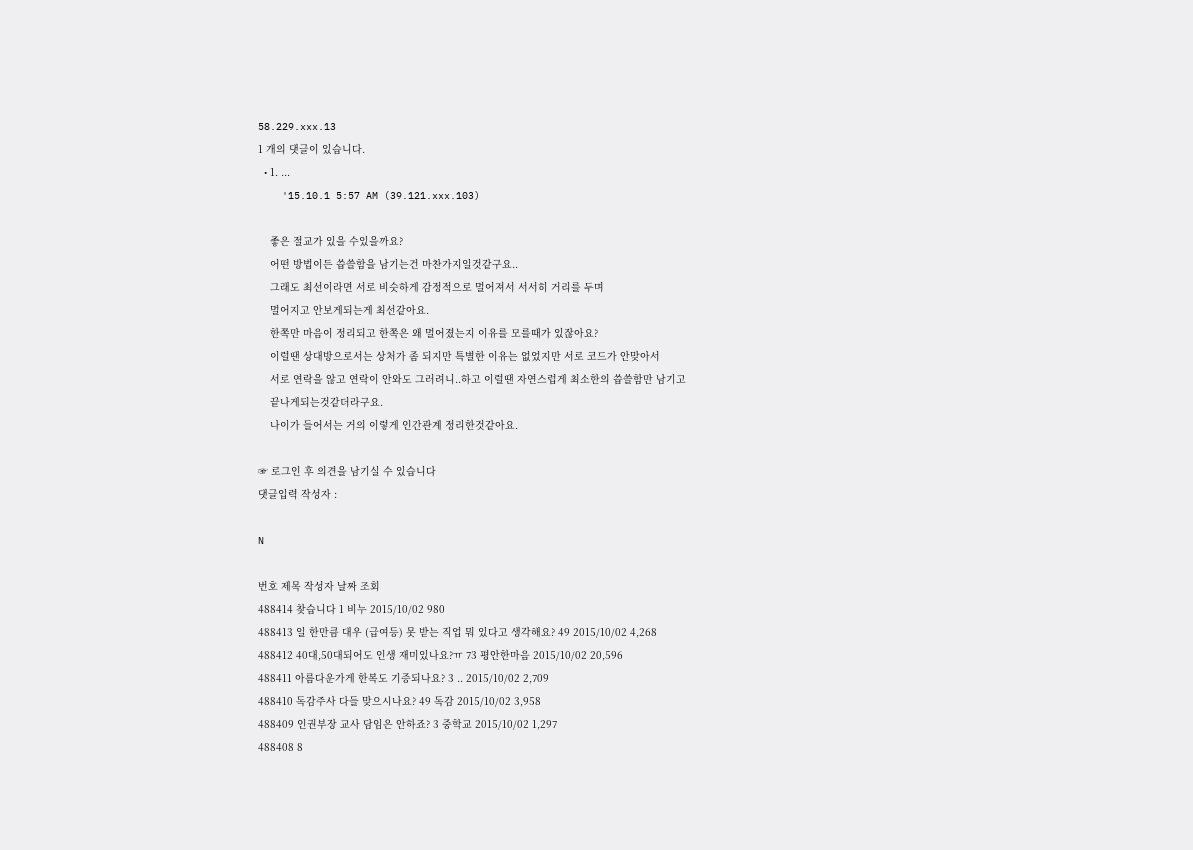58.229.xxx.13
1 개의 댓글이 있습니다.
  • 1. ...
    '15.10.1 5:57 AM (39.121.xxx.103)

    좋은 절교가 있을 수있을까요?
    어떤 방법이든 씁쓸함을 남기는건 마찬가지일것같구요..
    그래도 최선이라면 서로 비슷하게 감정적으로 멀어져서 서서히 거리를 두며
    멀어지고 안보게되는게 최선같아요.
    한쪽만 마음이 정리되고 한쪽은 왜 멀어졌는지 이유를 모를때가 있잖아요?
    이럴땐 상대방으로서는 상처가 좀 되지만 특별한 이유는 없었지만 서로 코드가 안맞아서
    서로 연락을 않고 연락이 안와도 그러려니..하고 이럴땐 자연스럽게 최소한의 씁쓸함만 남기고
    끝나게되는것같더라구요.
    나이가 들어서는 거의 이렇게 인간관계 정리한것같아요.

☞ 로그인 후 의견을 남기실 수 있습니다
댓글입력 작성자 :

N

번호 제목 작성자 날짜 조회
488414 찾습니다 1 비누 2015/10/02 980
488413 일 한만큼 대우 (급여등) 못 받는 직업 뭐 있다고 생각해요? 49 2015/10/02 4,268
488412 40대,50대되어도 인생 재미있나요?ㅠ 73 평안한마음 2015/10/02 20,596
488411 아름다운가게 한복도 기증되나요? 3 .. 2015/10/02 2,709
488410 독감주사 다들 맞으시나요? 49 독감 2015/10/02 3,958
488409 인권부장 교사 담임은 안하죠? 3 중학교 2015/10/02 1,297
488408 8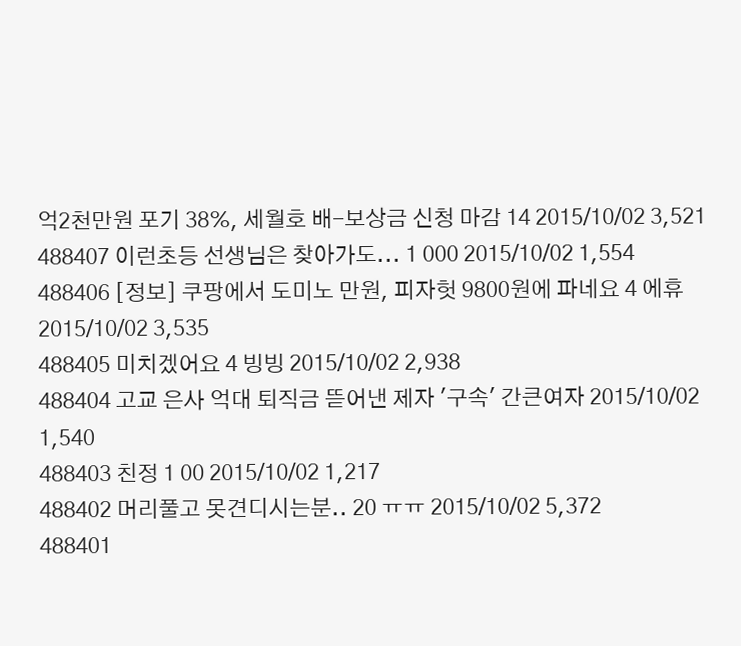억2천만원 포기 38%, 세월호 배-보상금 신청 마감 14 2015/10/02 3,521
488407 이런초등 선생님은 찾아가도... 1 000 2015/10/02 1,554
488406 [정보] 쿠팡에서 도미노 만원, 피자헛 9800원에 파네요 4 에휴 2015/10/02 3,535
488405 미치겠어요 4 빙빙 2015/10/02 2,938
488404 고교 은사 억대 퇴직금 뜯어낸 제자 '구속' 간큰여자 2015/10/02 1,540
488403 친정 1 00 2015/10/02 1,217
488402 머리풀고 못견디시는분.. 20 ㅠㅠ 2015/10/02 5,372
488401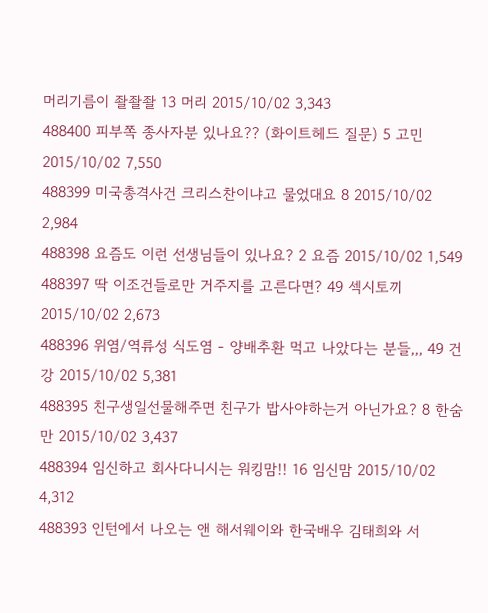머리기름이 좔좔좔 13 머리 2015/10/02 3,343
488400 피부쪽 종사자분 있나요?? (화이트헤드 질문) 5 고민 2015/10/02 7,550
488399 미국총격사건 크리스찬이냐고 물었대요 8 2015/10/02 2,984
488398 요즘도 이런 선생님들이 있나요? 2 요즘 2015/10/02 1,549
488397 딱 이조건들로만 거주지를 고른다면? 49 섹시토끼 2015/10/02 2,673
488396 위염/역류성 식도염 - 양배추환 먹고 나았다는 분들,,, 49 건강 2015/10/02 5,381
488395 친구생일선물해주면 친구가 밥사야하는거 아닌가요? 8 한숨만 2015/10/02 3,437
488394 임신하고 회사다니시는 워킹맘!! 16 임신맘 2015/10/02 4,312
488393 인턴에서 나오는 앤 해서웨이와 한국배우 김태희와 서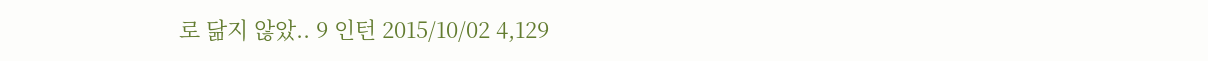로 닮지 않았.. 9 인턴 2015/10/02 4,129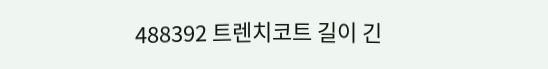488392 트렌치코트 길이 긴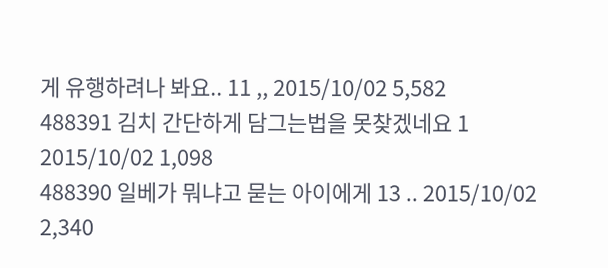게 유행하려나 봐요.. 11 ,, 2015/10/02 5,582
488391 김치 간단하게 담그는법을 못찾겠네요 1 2015/10/02 1,098
488390 일베가 뭐냐고 묻는 아이에게 13 .. 2015/10/02 2,340